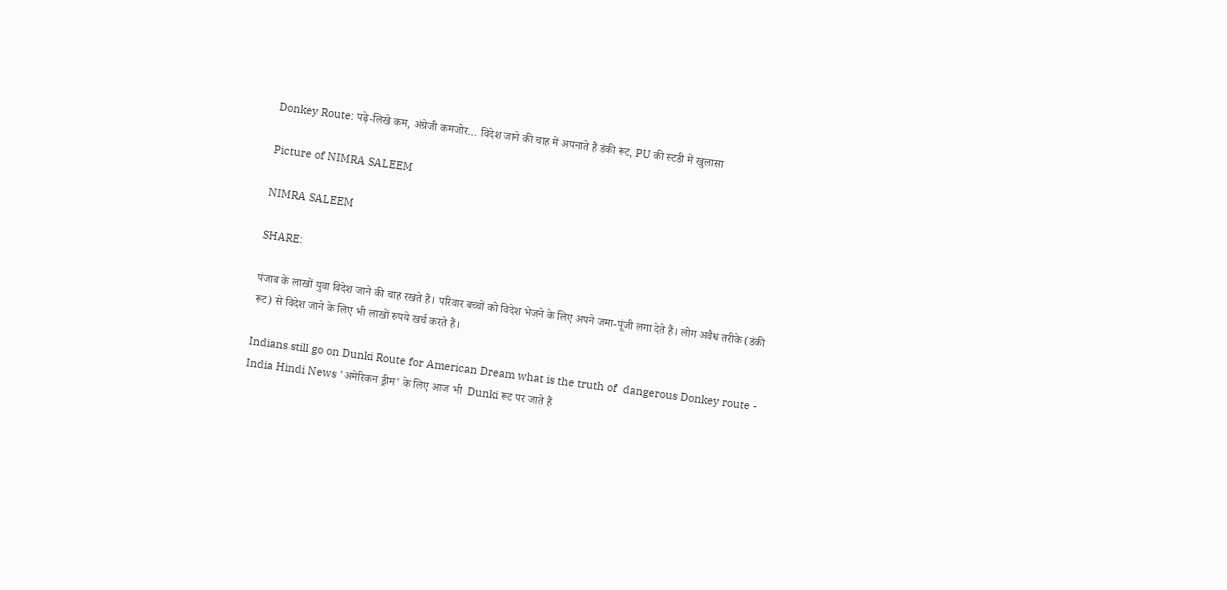Donkey Route: पढ़े-लिखे कम, अंग्रेजी कमजोर… विदेश जाने की चाह में अपनाते हैं डंकी रूट, PU की स्टडी में खुलासा

Picture of NIMRA SALEEM

NIMRA SALEEM

SHARE:

पंजाब के लाखों युवा विदेश जाने की चाह रखते हैं। परिवार बच्चों को विदेश भेजने के लिए अपने जमा-पूंजी लगा देते हैं। लोग अवैध तरीके (डंकी रूट) से विदेश जाने के लिए भी लाखों रुपये खर्च करते हैं।

Indians still go on Dunki Route for American Dream what is the truth of  dangerous Donkey route - India Hindi News 'अमेरिकन ड्रीम' के लिए आज भी  Dunki रूट पर जाते हैं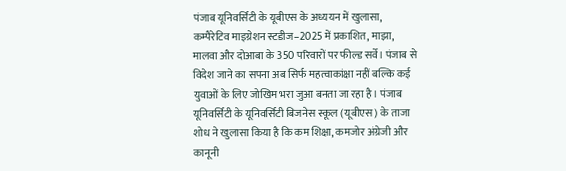पंजाब यूनिवर्सिटी के यूबीएस के अध्ययन में खुलासा, कम्पैरेटिव माइग्रेशन स्टडीज–2025 में प्रकाशित, माझा, मालवा और दोआबा के 350 परिवारों पर फील्ड सर्वे। पंजाब से विदेश जाने का सपना अब सिर्फ महत्वाकांक्षा नहीं बल्कि कई युवाओं के लिए जोखिम भरा जुआ बनता जा रहा है। पंजाब यूनिवर्सिटी के यूनिवर्सिटी बिजनेस स्कूल (यूबीएस) के ताजा शोध ने खुलासा किया है कि कम शिक्षा, कमजोर अंग्रेजी और कानूनी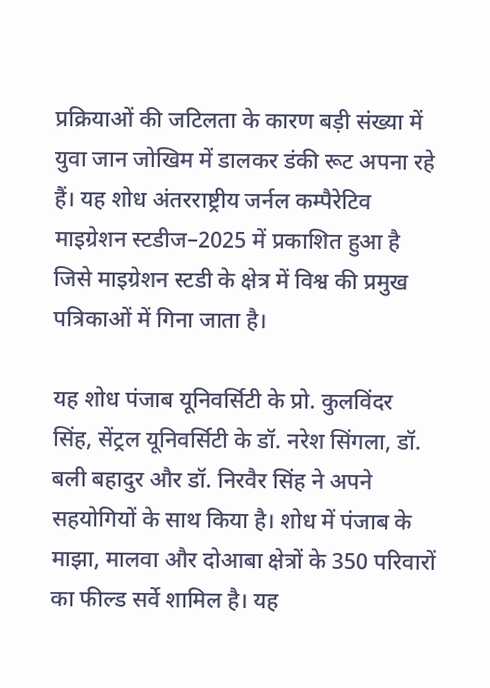प्रक्रियाओं की जटिलता के कारण बड़ी संख्या में युवा जान जोखिम में डालकर डंकी रूट अपना रहे हैं। यह शोध अंतरराष्ट्रीय जर्नल कम्पैरेटिव माइग्रेशन स्टडीज–2025 में प्रकाशित हुआ है जिसे माइग्रेशन स्टडी के क्षेत्र में विश्व की प्रमुख पत्रिकाओं में गिना जाता है।

यह शोध पंजाब यूनिवर्सिटी के प्रो. कुलविंदर सिंह, सेंट्रल यूनिवर्सिटी के डॉ. नरेश सिंगला, डॉ. बली बहादुर और डॉ. निरवैर सिंह ने अपने सहयोगियों के साथ किया है। शोध में पंजाब के माझा, मालवा और दोआबा क्षेत्रों के 350 परिवारों का फील्ड सर्वे शामिल है। यह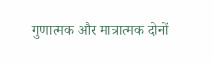गुणात्मक और मात्रात्मक दोनों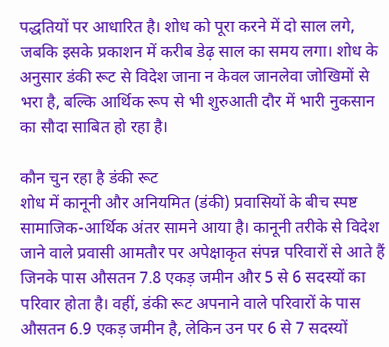पद्धतियों पर आधारित है। शोध को पूरा करने में दो साल लगे, जबकि इसके प्रकाशन में करीब डेढ़ साल का समय लगा। शोध के अनुसार डंकी रूट से विदेश जाना न केवल जानलेवा जोखिमों से भरा है, बल्कि आर्थिक रूप से भी शुरुआती दौर में भारी नुकसान का सौदा साबित हो रहा है।

कौन चुन रहा है डंकी रूट
शोध में कानूनी और अनियमित (डंकी) प्रवासियों के बीच स्पष्ट सामाजिक-आर्थिक अंतर सामने आया है। कानूनी तरीके से विदेश जाने वाले प्रवासी आमतौर पर अपेक्षाकृत संपन्न परिवारों से आते हैं जिनके पास औसतन 7.8 एकड़ जमीन और 5 से 6 सदस्यों का परिवार होता है। वहीं, डंकी रूट अपनाने वाले परिवारों के पास औसतन 6.9 एकड़ जमीन है, लेकिन उन पर 6 से 7 सदस्यों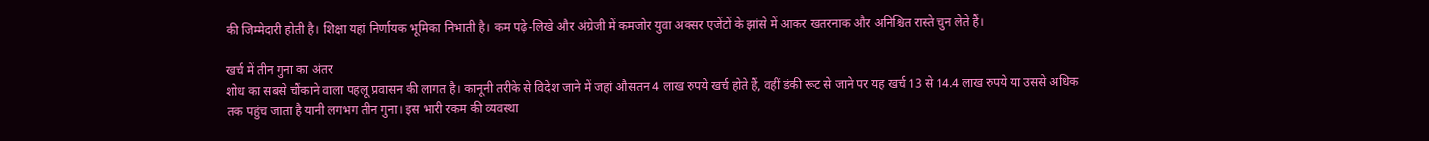की जिम्मेदारी होती है। शिक्षा यहां निर्णायक भूमिका निभाती है। कम पढ़े-लिखे और अंग्रेजी में कमजोर युवा अक्सर एजेंटों के झांसे में आकर खतरनाक और अनिश्चित रास्ते चुन लेते हैं।

खर्च में तीन गुना का अंतर
शोध का सबसे चौंकाने वाला पहलू प्रवासन की लागत है। कानूनी तरीके से विदेश जाने में जहां औसतन 4 लाख रुपये खर्च होते हैं, वहीं डंकी रूट से जाने पर यह खर्च 13 से 14.4 लाख रुपये या उससे अधिक तक पहुंच जाता है यानी लगभग तीन गुना। इस भारी रकम की व्यवस्था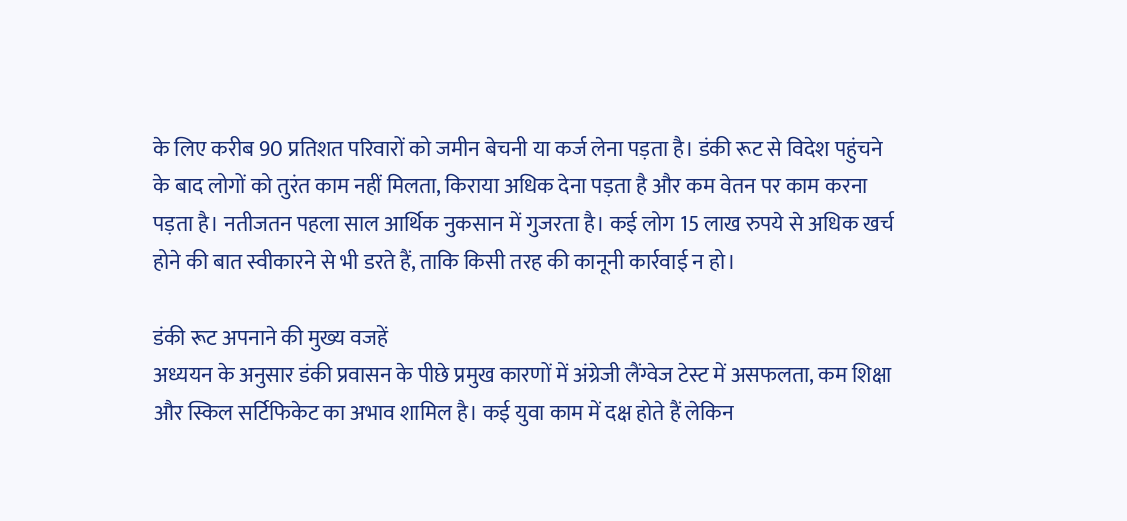के लिए करीब 90 प्रतिशत परिवारों को जमीन बेचनी या कर्ज लेना पड़ता है। डंकी रूट से विदेश पहुंचने के बाद लोगों को तुरंत काम नहीं मिलता, किराया अधिक देना पड़ता है और कम वेतन पर काम करना पड़ता है। नतीजतन पहला साल आर्थिक नुकसान में गुजरता है। कई लोग 15 लाख रुपये से अधिक खर्च होने की बात स्वीकारने से भी डरते हैं, ताकि किसी तरह की कानूनी कार्रवाई न हो।

डंकी रूट अपनाने की मुख्य वजहें
अध्ययन के अनुसार डंकी प्रवासन के पीछे प्रमुख कारणों में अंग्रेजी लैंग्वेज टेस्ट में असफलता, कम शिक्षा और स्किल सर्टिफिकेट का अभाव शामिल है। कई युवा काम में दक्ष होते हैं लेकिन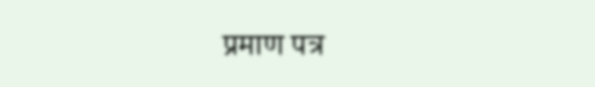प्रमाण पत्र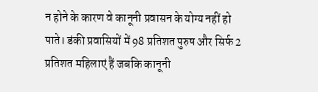न होने के कारण वे कानूनी प्रवासन के योग्य नहीं हो पाते। डंकी प्रवासियों में 98 प्रतिशत पुरुष और सिर्फ 2 प्रतिशत महिलाएं हैं जबकि कानूनी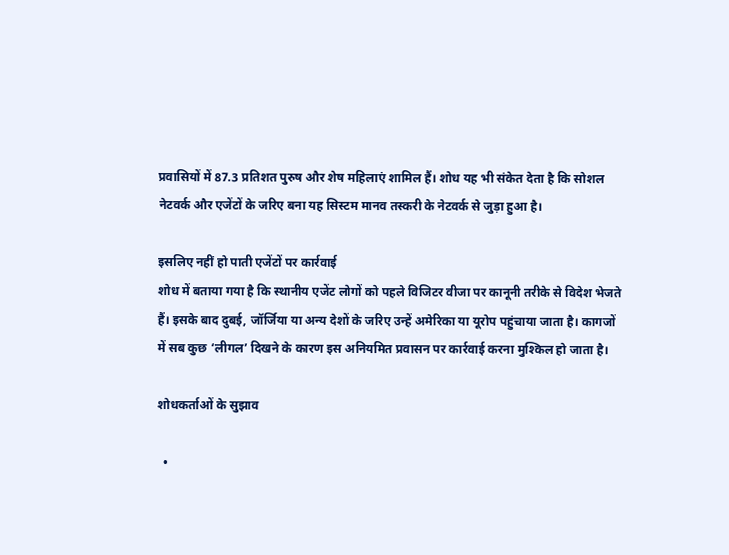प्रवासियों में 87.3 प्रतिशत पुरुष और शेष महिलाएं शामिल हैं। शोध यह भी संकेत देता है कि सोशल नेटवर्क और एजेंटों के जरिए बना यह सिस्टम मानव तस्करी के नेटवर्क से जुड़ा हुआ है।

इसलिए नहीं हो पाती एजेंटों पर कार्रवाई
शोध में बताया गया है कि स्थानीय एजेंट लोगों को पहले विजिटर वीजा पर कानूनी तरीके से विदेश भेजते हैं। इसके बाद दुबई, जॉर्जिया या अन्य देशों के जरिए उन्हें अमेरिका या यूरोप पहुंचाया जाता है। कागजों में सब कुछ ‘लीगल’ दिखने के कारण इस अनियमित प्रवासन पर कार्रवाई करना मुश्किल हो जाता है।

शोधकर्ताओं के सुझाव

  •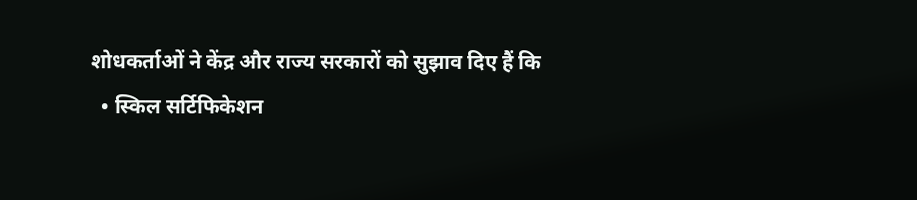शोधकर्ताओं ने केंद्र और राज्य सरकारों को सुझाव दिए हैं कि
  • स्किल सर्टिफिकेशन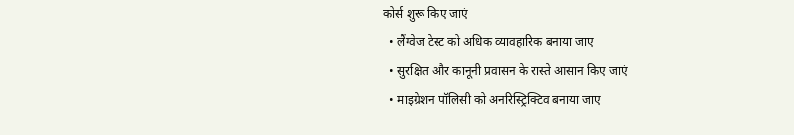कोर्स शुरू किए जाएं
  • लैंग्वेज टेस्ट को अधिक व्यावहारिक बनाया जाए
  • सुरक्षित और कानूनी प्रवासन के रास्ते आसान किए जाएं
  • माइग्रेशन पॉलिसी को अनरिस्ट्रिक्टिव बनाया जाए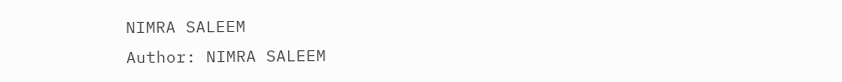NIMRA SALEEM
Author: NIMRA SALEEM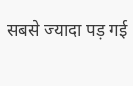सबसे ज्यादा पड़ गई